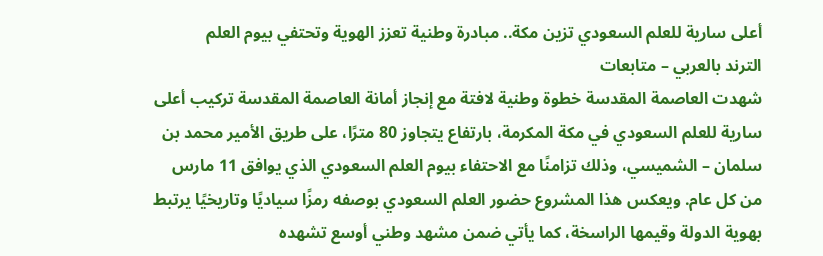أعلى سارية للعلم السعودي تزين مكة.. مبادرة وطنية تعزز الهوية وتحتفي بيوم العلم
الترند بالعربي – متابعات
شهدت العاصمة المقدسة خطوة وطنية لافتة مع إنجاز أمانة العاصمة المقدسة تركيب أعلى سارية للعلم السعودي في مكة المكرمة، بارتفاع يتجاوز 80 مترًا، على طريق الأمير محمد بن سلمان – الشميسي، وذلك تزامنًا مع الاحتفاء بيوم العلم السعودي الذي يوافق 11 مارس من كل عام. ويعكس هذا المشروع حضور العلم السعودي بوصفه رمزًا سياديًا وتاريخيًا يرتبط بهوية الدولة وقيمها الراسخة، كما يأتي ضمن مشهد وطني أوسع تشهده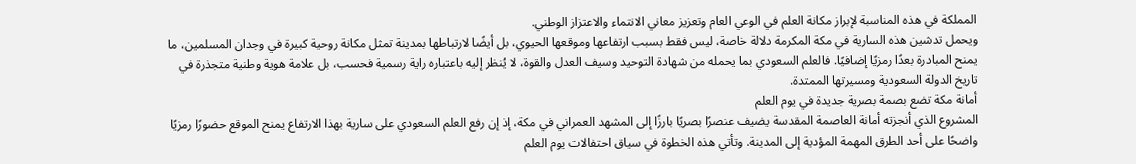المملكة في هذه المناسبة لإبراز مكانة العلم في الوعي العام وتعزيز معاني الانتماء والاعتزاز الوطني.
ويحمل تدشين هذه السارية في مكة المكرمة دلالة خاصة، ليس فقط بسبب ارتفاعها وموقعها الحيوي، بل أيضًا لارتباطها بمدينة تمثل مكانة روحية كبيرة في وجدان المسلمين، ما يمنح المبادرة بعدًا رمزيًا إضافيًا. فالعلم السعودي بما يحمله من شهادة التوحيد وسيف العدل والقوة، لا يُنظر إليه باعتباره راية رسمية فحسب، بل علامة هوية وطنية متجذرة في تاريخ الدولة السعودية ومسيرتها الممتدة.
أمانة مكة تضع بصمة بصرية جديدة في يوم العلم
المشروع الذي أنجزته أمانة العاصمة المقدسة يضيف عنصرًا بصريًا بارزًا إلى المشهد العمراني في مكة، إذ إن رفع العلم السعودي على سارية بهذا الارتفاع يمنح الموقع حضورًا رمزيًا واضحًا على أحد الطرق المهمة المؤدية إلى المدينة. وتأتي هذه الخطوة في سياق احتفالات يوم العلم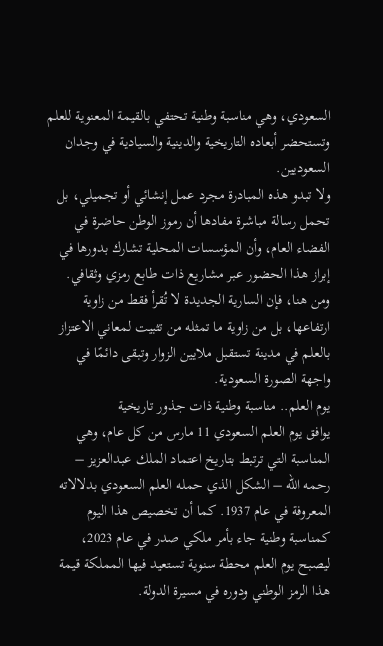السعودي، وهي مناسبة وطنية تحتفي بالقيمة المعنوية للعلم وتستحضر أبعاده التاريخية والدينية والسيادية في وجدان السعوديين.
ولا تبدو هذه المبادرة مجرد عمل إنشائي أو تجميلي، بل تحمل رسالة مباشرة مفادها أن رموز الوطن حاضرة في الفضاء العام، وأن المؤسسات المحلية تشارك بدورها في إبراز هذا الحضور عبر مشاريع ذات طابع رمزي وثقافي. ومن هنا، فإن السارية الجديدة لا تُقرأ فقط من زاوية ارتفاعها، بل من زاوية ما تمثله من تثبيت لمعاني الاعتزاز بالعلم في مدينة تستقبل ملايين الزوار وتبقى دائمًا في واجهة الصورة السعودية.
يوم العلم.. مناسبة وطنية ذات جذور تاريخية
يوافق يوم العلم السعودي 11 مارس من كل عام، وهي المناسبة التي ترتبط بتاريخ اعتماد الملك عبدالعزيز – رحمه الله – الشكل الذي حمله العلم السعودي بدلالاته المعروفة في عام 1937. كما أن تخصيص هذا اليوم كمناسبة وطنية جاء بأمر ملكي صدر في عام 2023، ليصبح يوم العلم محطة سنوية تستعيد فيها المملكة قيمة هذا الرمز الوطني ودوره في مسيرة الدولة.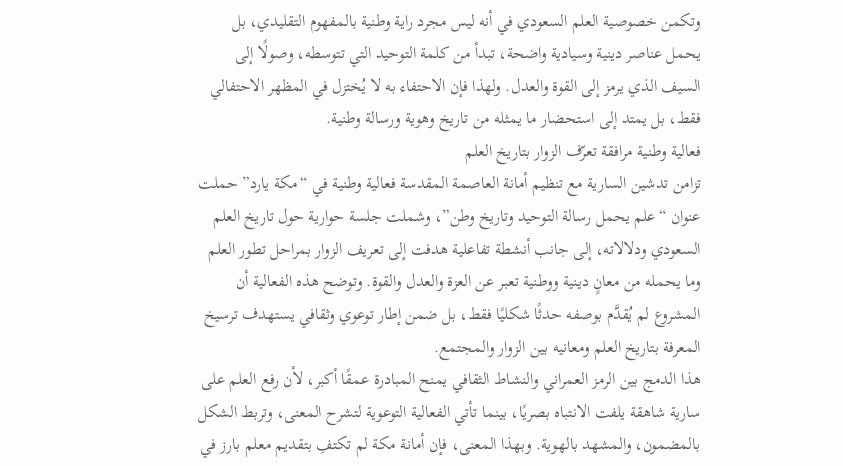وتكمن خصوصية العلم السعودي في أنه ليس مجرد راية وطنية بالمفهوم التقليدي، بل يحمل عناصر دينية وسيادية واضحة، تبدأ من كلمة التوحيد التي تتوسطه، وصولًا إلى السيف الذي يرمز إلى القوة والعدل. ولهذا فإن الاحتفاء به لا يُختزل في المظهر الاحتفالي فقط، بل يمتد إلى استحضار ما يمثله من تاريخ وهوية ورسالة وطنية.
فعالية وطنية مرافقة تعرّف الزوار بتاريخ العلم
تزامن تدشين السارية مع تنظيم أمانة العاصمة المقدسة فعالية وطنية في “مكة يارد” حملت عنوان “علم يحمل رسالة التوحيد وتاريخ وطن”، وشملت جلسة حوارية حول تاريخ العلم السعودي ودلالاته، إلى جانب أنشطة تفاعلية هدفت إلى تعريف الزوار بمراحل تطور العلم وما يحمله من معانٍ دينية ووطنية تعبر عن العزة والعدل والقوة. وتوضح هذه الفعالية أن المشروع لم يُقدَّم بوصفه حدثًا شكليًا فقط، بل ضمن إطار توعوي وثقافي يستهدف ترسيخ المعرفة بتاريخ العلم ومعانيه بين الزوار والمجتمع.
هذا الدمج بين الرمز العمراني والنشاط الثقافي يمنح المبادرة عمقًا أكبر، لأن رفع العلم على سارية شاهقة يلفت الانتباه بصريًا، بينما تأتي الفعالية التوعوية لتشرح المعنى، وتربط الشكل بالمضمون، والمشهد بالهوية. وبهذا المعنى، فإن أمانة مكة لم تكتفِ بتقديم معلم بارز في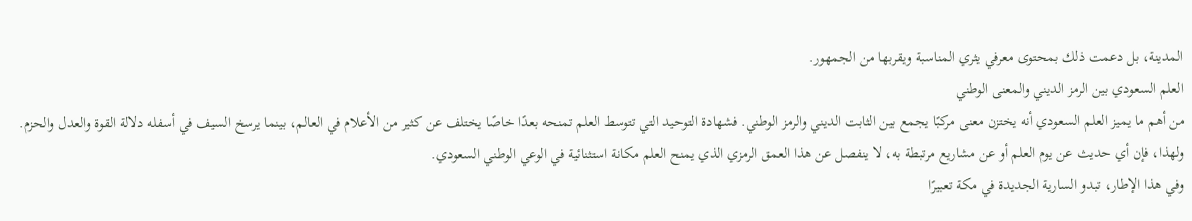المدينة، بل دعمت ذلك بمحتوى معرفي يثري المناسبة ويقربها من الجمهور.
العلم السعودي بين الرمز الديني والمعنى الوطني
من أهم ما يميز العلم السعودي أنه يختزن معنى مركبًا يجمع بين الثابت الديني والرمز الوطني. فشهادة التوحيد التي تتوسط العلم تمنحه بعدًا خاصًا يختلف عن كثير من الأعلام في العالم، بينما يرسخ السيف في أسفله دلالة القوة والعدل والحزم. ولهذا، فإن أي حديث عن يوم العلم أو عن مشاريع مرتبطة به، لا ينفصل عن هذا العمق الرمزي الذي يمنح العلم مكانة استثنائية في الوعي الوطني السعودي.
وفي هذا الإطار، تبدو السارية الجديدة في مكة تعبيرًا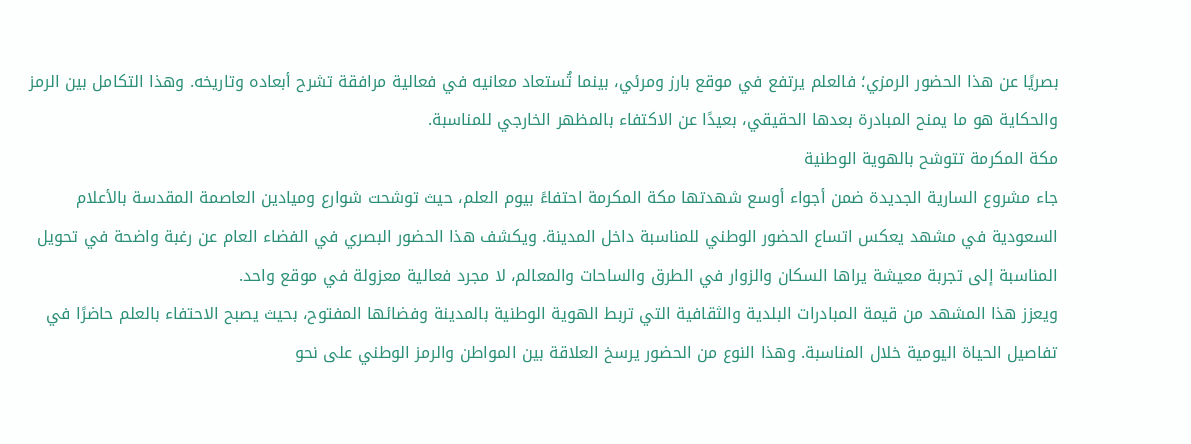بصريًا عن هذا الحضور الرمزي؛ فالعلم يرتفع في موقع بارز ومرئي، بينما تُستعاد معانيه في فعالية مرافقة تشرح أبعاده وتاريخه. وهذا التكامل بين الرمز والحكاية هو ما يمنح المبادرة بعدها الحقيقي، بعيدًا عن الاكتفاء بالمظهر الخارجي للمناسبة.
مكة المكرمة تتوشح بالهوية الوطنية
جاء مشروع السارية الجديدة ضمن أجواء أوسع شهدتها مكة المكرمة احتفاءً بيوم العلم، حيث توشحت شوارع وميادين العاصمة المقدسة بالأعلام السعودية في مشهد يعكس اتساع الحضور الوطني للمناسبة داخل المدينة. ويكشف هذا الحضور البصري في الفضاء العام عن رغبة واضحة في تحويل المناسبة إلى تجربة معيشة يراها السكان والزوار في الطرق والساحات والمعالم، لا مجرد فعالية معزولة في موقع واحد.
ويعزز هذا المشهد من قيمة المبادرات البلدية والثقافية التي تربط الهوية الوطنية بالمدينة وفضائها المفتوح، بحيث يصبح الاحتفاء بالعلم حاضرًا في تفاصيل الحياة اليومية خلال المناسبة. وهذا النوع من الحضور يرسخ العلاقة بين المواطن والرمز الوطني على نحو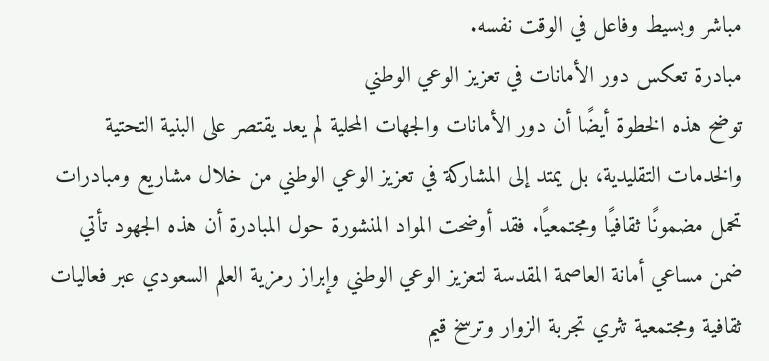مباشر وبسيط وفاعل في الوقت نفسه.
مبادرة تعكس دور الأمانات في تعزيز الوعي الوطني
توضح هذه الخطوة أيضًا أن دور الأمانات والجهات المحلية لم يعد يقتصر على البنية التحتية والخدمات التقليدية، بل يمتد إلى المشاركة في تعزيز الوعي الوطني من خلال مشاريع ومبادرات تحمل مضمونًا ثقافيًا ومجتمعيًا. فقد أوضحت المواد المنشورة حول المبادرة أن هذه الجهود تأتي ضمن مساعي أمانة العاصمة المقدسة لتعزيز الوعي الوطني وإبراز رمزية العلم السعودي عبر فعاليات ثقافية ومجتمعية تثري تجربة الزوار وترسخ قيم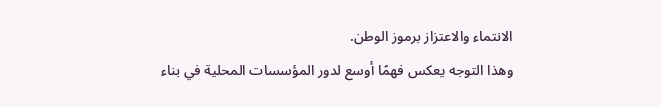الانتماء والاعتزاز برموز الوطن.
وهذا التوجه يعكس فهمًا أوسع لدور المؤسسات المحلية في بناء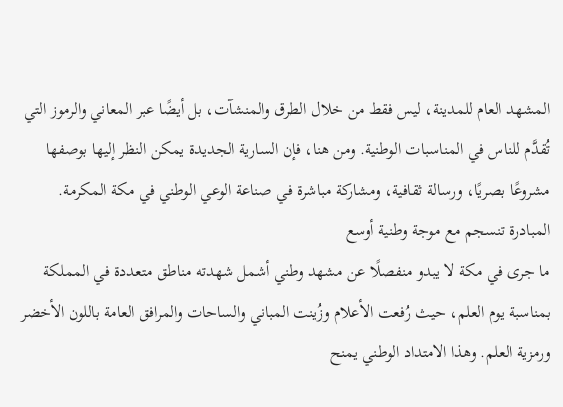المشهد العام للمدينة، ليس فقط من خلال الطرق والمنشآت، بل أيضًا عبر المعاني والرموز التي تُقدَّم للناس في المناسبات الوطنية. ومن هنا، فإن السارية الجديدة يمكن النظر إليها بوصفها مشروعًا بصريًا، ورسالة ثقافية، ومشاركة مباشرة في صناعة الوعي الوطني في مكة المكرمة.
المبادرة تنسجم مع موجة وطنية أوسع
ما جرى في مكة لا يبدو منفصلًا عن مشهد وطني أشمل شهدته مناطق متعددة في المملكة بمناسبة يوم العلم، حيث رُفعت الأعلام وزُينت المباني والساحات والمرافق العامة باللون الأخضر ورمزية العلم. وهذا الامتداد الوطني يمنح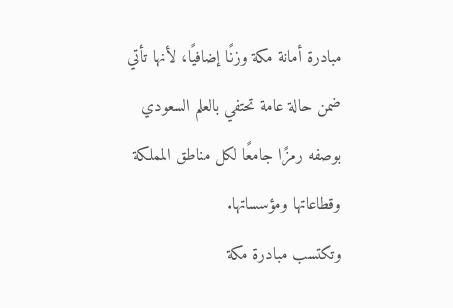مبادرة أمانة مكة وزنًا إضافيًا، لأنها تأتي ضمن حالة عامة تحتفي بالعلم السعودي بوصفه رمزًا جامعًا لكل مناطق المملكة وقطاعاتها ومؤسساتها.
وتكتسب مبادرة مكة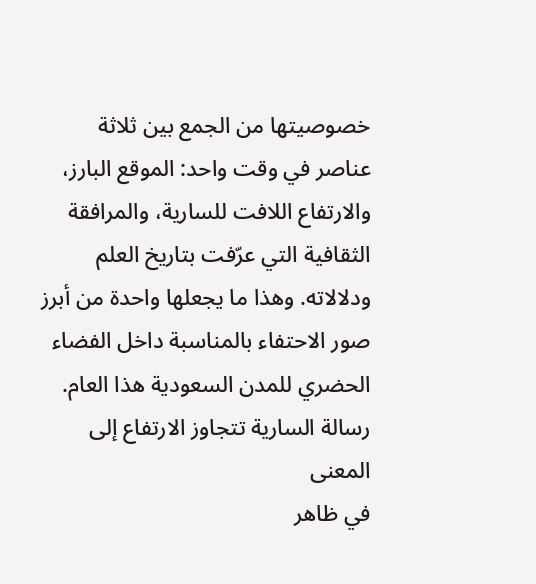خصوصيتها من الجمع بين ثلاثة عناصر في وقت واحد: الموقع البارز، والارتفاع اللافت للسارية، والمرافقة الثقافية التي عرّفت بتاريخ العلم ودلالاته. وهذا ما يجعلها واحدة من أبرز صور الاحتفاء بالمناسبة داخل الفضاء الحضري للمدن السعودية هذا العام.
رسالة السارية تتجاوز الارتفاع إلى المعنى
في ظاهر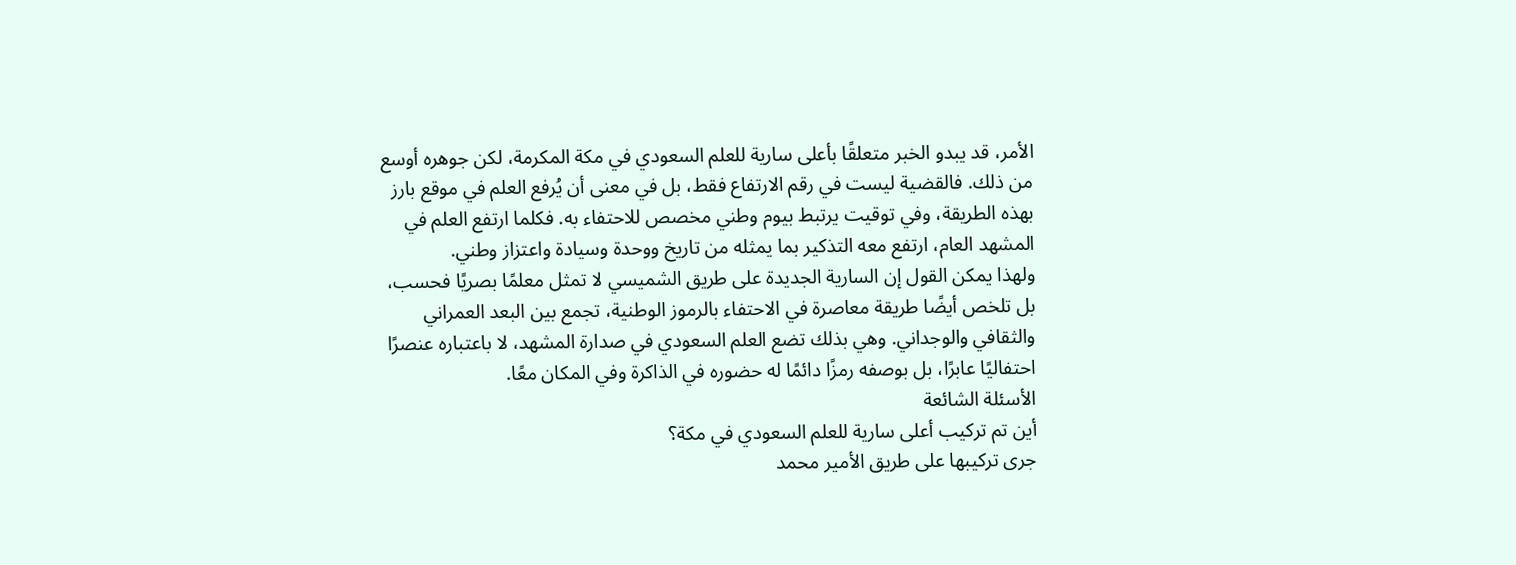الأمر، قد يبدو الخبر متعلقًا بأعلى سارية للعلم السعودي في مكة المكرمة، لكن جوهره أوسع من ذلك. فالقضية ليست في رقم الارتفاع فقط، بل في معنى أن يُرفع العلم في موقع بارز بهذه الطريقة، وفي توقيت يرتبط بيوم وطني مخصص للاحتفاء به. فكلما ارتفع العلم في المشهد العام، ارتفع معه التذكير بما يمثله من تاريخ ووحدة وسيادة واعتزاز وطني.
ولهذا يمكن القول إن السارية الجديدة على طريق الشميسي لا تمثل معلمًا بصريًا فحسب، بل تلخص أيضًا طريقة معاصرة في الاحتفاء بالرموز الوطنية، تجمع بين البعد العمراني والثقافي والوجداني. وهي بذلك تضع العلم السعودي في صدارة المشهد، لا باعتباره عنصرًا احتفاليًا عابرًا، بل بوصفه رمزًا دائمًا له حضوره في الذاكرة وفي المكان معًا.
الأسئلة الشائعة
أين تم تركيب أعلى سارية للعلم السعودي في مكة؟
جرى تركيبها على طريق الأمير محمد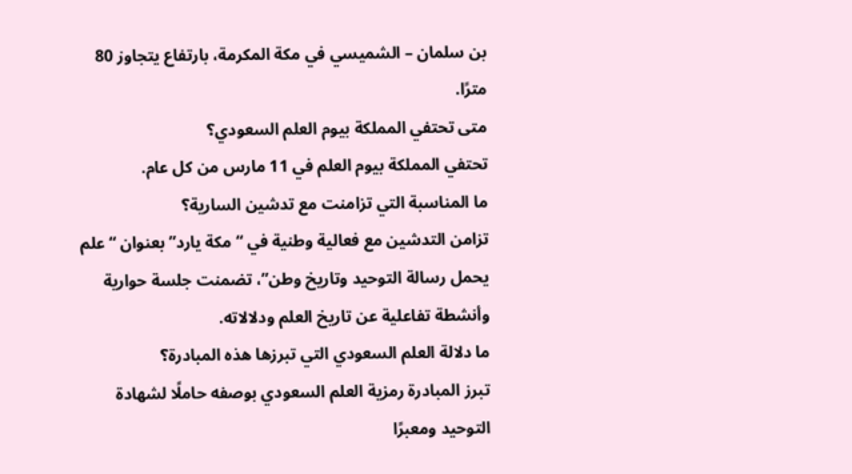بن سلمان – الشميسي في مكة المكرمة، بارتفاع يتجاوز 80 مترًا.
متى تحتفي المملكة بيوم العلم السعودي؟
تحتفي المملكة بيوم العلم في 11 مارس من كل عام.
ما المناسبة التي تزامنت مع تدشين السارية؟
تزامن التدشين مع فعالية وطنية في “مكة يارد” بعنوان “علم يحمل رسالة التوحيد وتاريخ وطن”، تضمنت جلسة حوارية وأنشطة تفاعلية عن تاريخ العلم ودلالاته.
ما دلالة العلم السعودي التي تبرزها هذه المبادرة؟
تبرز المبادرة رمزية العلم السعودي بوصفه حاملًا لشهادة التوحيد ومعبرًا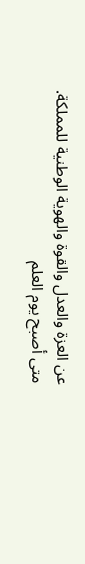عن العزة والعدل والقوة والهوية الوطنية للمملكة.
متى أصبح يوم العلم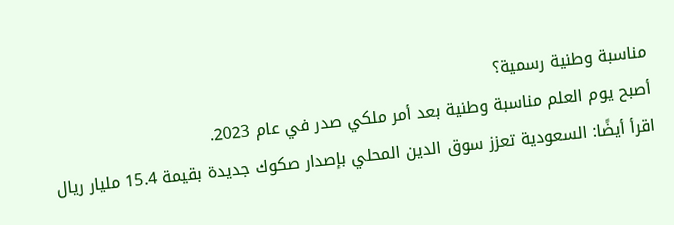مناسبة وطنية رسمية؟
أصبح يوم العلم مناسبة وطنية بعد أمر ملكي صدر في عام 2023.
اقرأ أيضًا: السعودية تعزز سوق الدين المحلي بإصدار صكوك جديدة بقيمة 15.4 مليار ريال